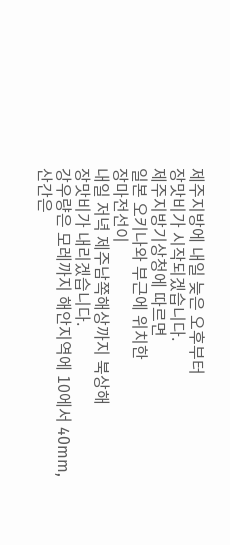제주지방에 내일 늦은 오후부터
장맛비가 시작되겠습니다.
제주지방기상청에 따르면
일본 오키나와 부근에 위치한
장마전선이
내일 저녁 제주남쪽해상까지 북상해
장맛비가 내리겠습니다.
강우량은 모레까지 해안지역에 10에서 40mm,
산간은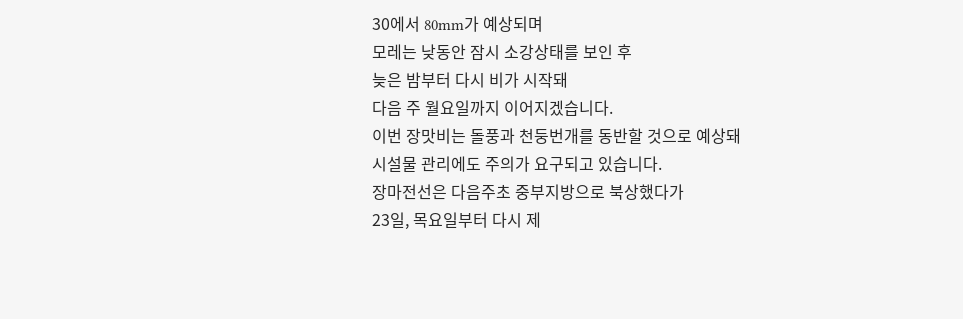30에서 80mm가 예상되며
모레는 낮동안 잠시 소강상태를 보인 후
늦은 밤부터 다시 비가 시작돼
다음 주 월요일까지 이어지겠습니다.
이번 장맛비는 돌풍과 천둥번개를 동반할 것으로 예상돼
시설물 관리에도 주의가 요구되고 있습니다.
장마전선은 다음주초 중부지방으로 북상했다가
23일, 목요일부터 다시 제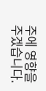주에 영향을 주겠습니다.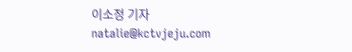이소정 기자
natalie@kctvjeju.com